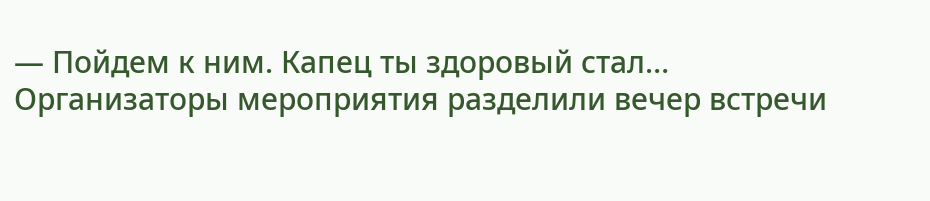— Пойдем к ним. Капец ты здоровый стал…
Организаторы мероприятия разделили вечер встречи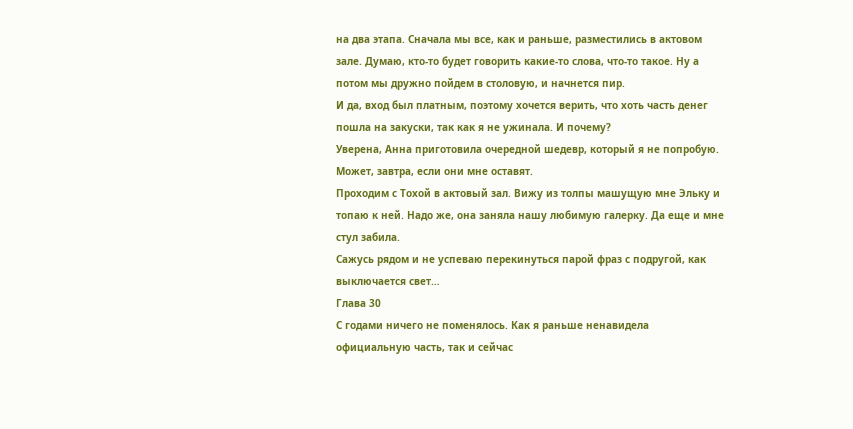на два этапа. Сначала мы все, как и раньше, разместились в актовом зале. Думаю, кто-то будет говорить какие-то слова, что-то такое. Ну а потом мы дружно пойдем в столовую, и начнется пир.
И да, вход был платным, поэтому хочется верить, что хоть часть денег пошла на закуски, так как я не ужинала. И почему?
Уверена, Анна приготовила очередной шедевр, который я не попробую. Может, завтра, если они мне оставят.
Проходим с Тохой в актовый зал. Вижу из толпы машущую мне Эльку и топаю к ней. Надо же, она заняла нашу любимую галерку. Да еще и мне стул забила.
Сажусь рядом и не успеваю перекинуться парой фраз с подругой, как выключается свет…
Глава 30
С годами ничего не поменялось. Как я раньше ненавидела официальную часть, так и сейчас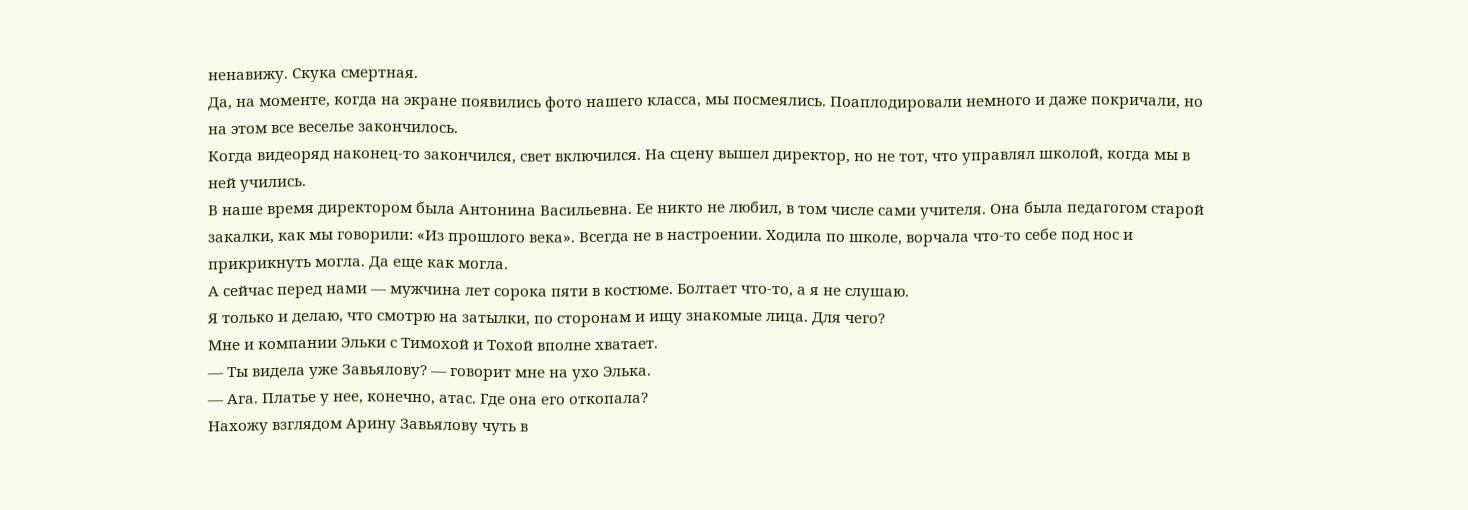ненавижу. Скука смертная.
Да, на моменте, когда на экране появились фото нашего класса, мы посмеялись. Поаплодировали немного и даже покричали, но на этом все веселье закончилось.
Когда видеоряд наконец-то закончился, свет включился. На сцену вышел директор, но не тот, что управлял школой, когда мы в ней учились.
В наше время директором была Антонина Васильевна. Ее никто не любил, в том числе сами учителя. Она была педагогом старой закалки, как мы говорили: «Из прошлого века». Всегда не в настроении. Ходила по школе, ворчала что-то себе под нос и прикрикнуть могла. Да еще как могла.
А сейчас перед нами — мужчина лет сорока пяти в костюме. Болтает что-то, а я не слушаю.
Я только и делаю, что смотрю на затылки, по сторонам и ищу знакомые лица. Для чего?
Мне и компании Эльки с Тимохой и Тохой вполне хватает.
— Ты видела уже Завьялову? — говорит мне на ухо Элька.
— Ага. Платье у нее, конечно, атас. Где она его откопала?
Нахожу взглядом Арину Завьялову чуть в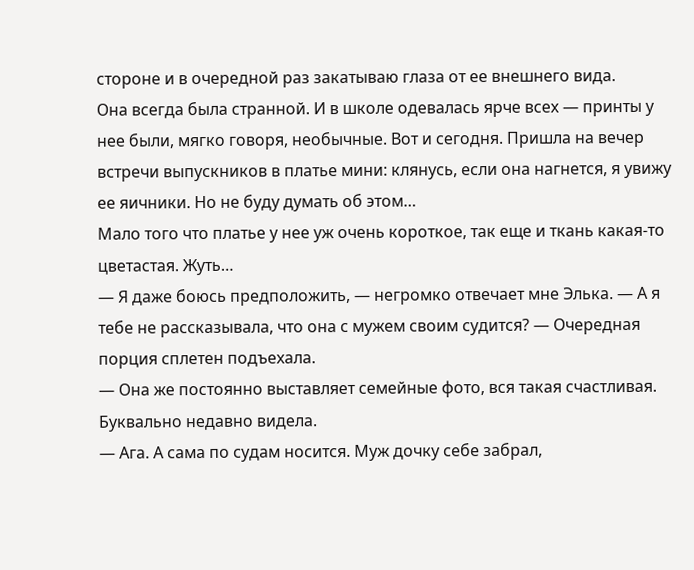стороне и в очередной раз закатываю глаза от ее внешнего вида.
Она всегда была странной. И в школе одевалась ярче всех — принты у нее были, мягко говоря, необычные. Вот и сегодня. Пришла на вечер встречи выпускников в платье мини: клянусь, если она нагнется, я увижу ее яичники. Но не буду думать об этом…
Мало того что платье у нее уж очень короткое, так еще и ткань какая-то цветастая. Жуть…
— Я даже боюсь предположить, — негромко отвечает мне Элька. — А я тебе не рассказывала, что она с мужем своим судится? — Очередная порция сплетен подъехала.
— Она же постоянно выставляет семейные фото, вся такая счастливая. Буквально недавно видела.
— Ага. А сама по судам носится. Муж дочку себе забрал,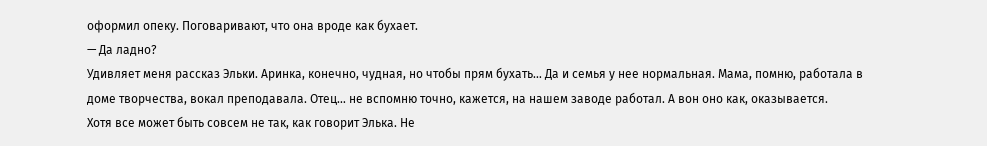оформил опеку. Поговаривают, что она вроде как бухает.
— Да ладно?
Удивляет меня рассказ Эльки. Аринка, конечно, чудная, но чтобы прям бухать… Да и семья у нее нормальная. Мама, помню, работала в доме творчества, вокал преподавала. Отец… не вспомню точно, кажется, на нашем заводе работал. А вон оно как, оказывается.
Хотя все может быть совсем не так, как говорит Элька. Не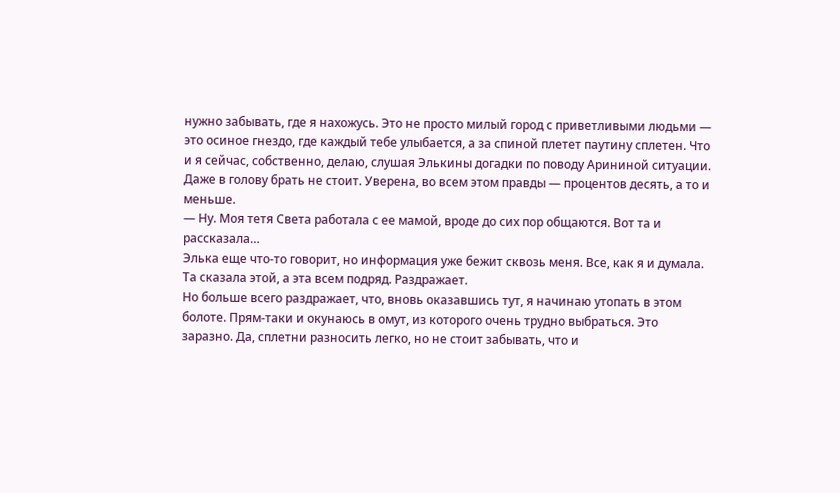нужно забывать, где я нахожусь. Это не просто милый город с приветливыми людьми — это осиное гнездо, где каждый тебе улыбается, а за спиной плетет паутину сплетен. Что и я сейчас, собственно, делаю, слушая Элькины догадки по поводу Арининой ситуации.
Даже в голову брать не стоит. Уверена, во всем этом правды — процентов десять, а то и меньше.
— Ну. Моя тетя Света работала с ее мамой, вроде до сих пор общаются. Вот та и рассказала…
Элька еще что-то говорит, но информация уже бежит сквозь меня. Все, как я и думала. Та сказала этой, а эта всем подряд. Раздражает.
Но больше всего раздражает, что, вновь оказавшись тут, я начинаю утопать в этом болоте. Прям-таки и окунаюсь в омут, из которого очень трудно выбраться. Это заразно. Да, сплетни разносить легко, но не стоит забывать, что и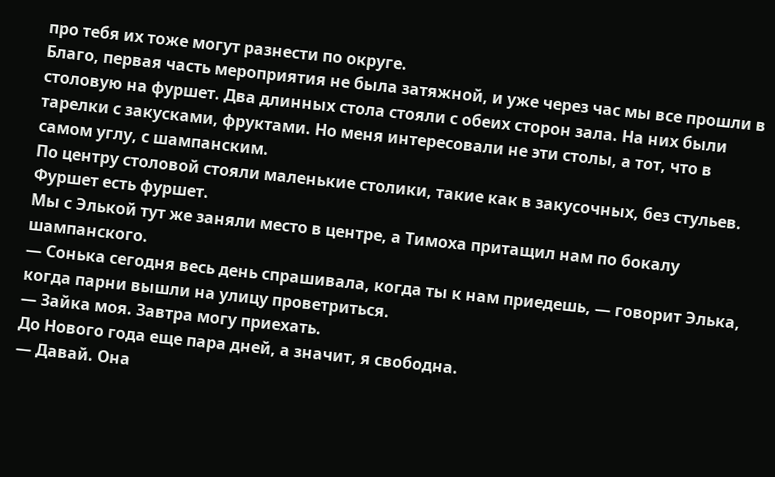про тебя их тоже могут разнести по округе.
Благо, первая часть мероприятия не была затяжной, и уже через час мы все прошли в столовую на фуршет. Два длинных стола стояли с обеих сторон зала. На них были тарелки с закусками, фруктами. Но меня интересовали не эти столы, а тот, что в самом углу, с шампанским.
По центру столовой стояли маленькие столики, такие как в закусочных, без стульев. Фуршет есть фуршет.
Мы с Элькой тут же заняли место в центре, а Тимоха притащил нам по бокалу шампанского.
— Сонька сегодня весь день спрашивала, когда ты к нам приедешь, — говорит Элька, когда парни вышли на улицу проветриться.
— Зайка моя. Завтра могу приехать.
До Нового года еще пара дней, а значит, я свободна.
— Давай. Она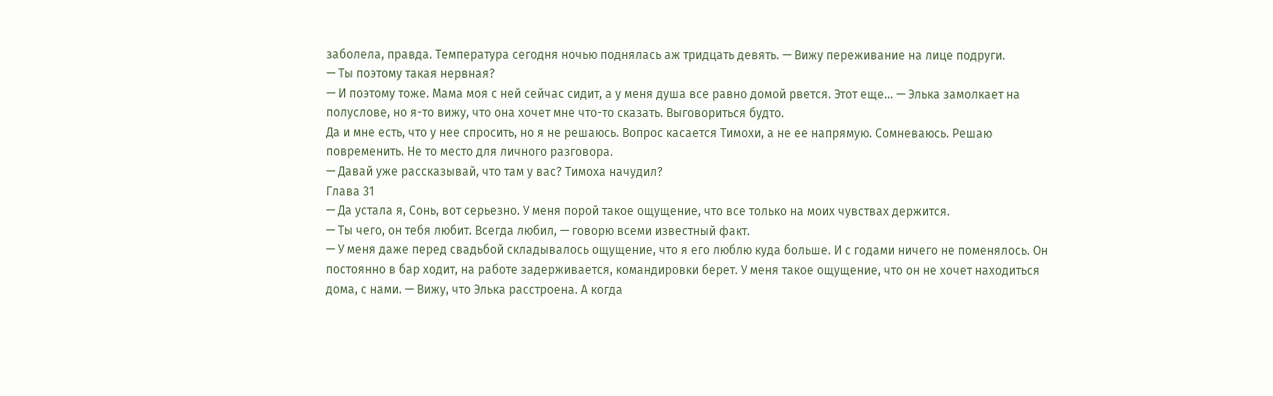заболела, правда. Температура сегодня ночью поднялась аж тридцать девять. — Вижу переживание на лице подруги.
— Ты поэтому такая нервная?
— И поэтому тоже. Мама моя с ней сейчас сидит, а у меня душа все равно домой рвется. Этот еще… — Элька замолкает на полуслове, но я-то вижу, что она хочет мне что-то сказать. Выговориться будто.
Да и мне есть, что у нее спросить, но я не решаюсь. Вопрос касается Тимохи, а не ее напрямую. Сомневаюсь. Решаю повременить. Не то место для личного разговора.
— Давай уже рассказывай, что там у вас? Тимоха начудил?
Глава 31
— Да устала я, Сонь, вот серьезно. У меня порой такое ощущение, что все только на моих чувствах держится.
— Ты чего, он тебя любит. Всегда любил, — говорю всеми известный факт.
— У меня даже перед свадьбой складывалось ощущение, что я его люблю куда больше. И с годами ничего не поменялось. Он постоянно в бар ходит, на работе задерживается, командировки берет. У меня такое ощущение, что он не хочет находиться дома, с нами. — Вижу, что Элька расстроена. А когда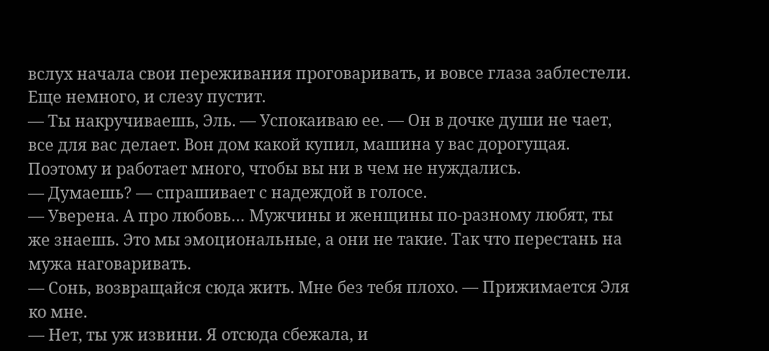вслух начала свои переживания проговаривать, и вовсе глаза заблестели. Еще немного, и слезу пустит.
— Ты накручиваешь, Эль. — Успокаиваю ее. — Он в дочке души не чает, все для вас делает. Вон дом какой купил, машина у вас дорогущая. Поэтому и работает много, чтобы вы ни в чем не нуждались.
— Думаешь? — спрашивает с надеждой в голосе.
— Уверена. А про любовь… Мужчины и женщины по-разному любят, ты же знаешь. Это мы эмоциональные, а они не такие. Так что перестань на мужа наговаривать.
— Сонь, возвращайся сюда жить. Мне без тебя плохо. — Прижимается Эля ко мне.
— Нет, ты уж извини. Я отсюда сбежала, и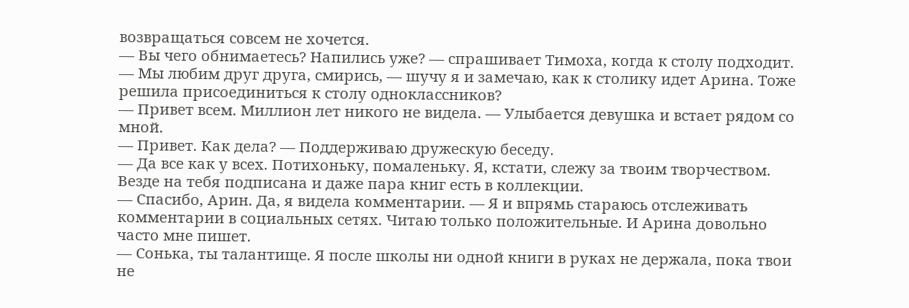возвращаться совсем не хочется.
— Вы чего обнимаетесь? Напились уже? — спрашивает Тимоха, когда к столу подходит.
— Мы любим друг друга, смирись, — шучу я и замечаю, как к столику идет Арина. Тоже решила присоединиться к столу одноклассников?
— Привет всем. Миллион лет никого не видела. — Улыбается девушка и встает рядом со мной.
— Привет. Как дела? — Поддерживаю дружескую беседу.
— Да все как у всех. Потихоньку, помаленьку. Я, кстати, слежу за твоим творчеством. Везде на тебя подписана и даже пара книг есть в коллекции.
— Спасибо, Арин. Да, я видела комментарии. — Я и впрямь стараюсь отслеживать комментарии в социальных сетях. Читаю только положительные. И Арина довольно часто мне пишет.
— Сонька, ты талантище. Я после школы ни одной книги в руках не держала, пока твои не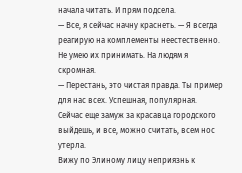начала читать. И прям подсела.
— Все, я сейчас начну краснеть. — Я всегда реагирую на комплементы неестественно. Не умею их принимать. На людям я скромная.
— Перестань, это чистая правда. Ты пример для нас всех. Успешная, популярная. Сейчас еще замуж за красавца городского выйдешь, и все, можно считать, всем нос утерла.
Вижу по Элиному лицу неприязнь к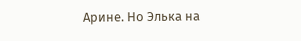Арине. Но Элька на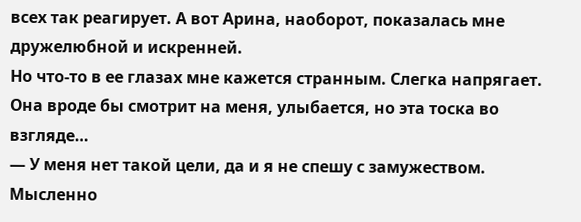всех так реагирует. А вот Арина, наоборот, показалась мне дружелюбной и искренней.
Но что-то в ее глазах мне кажется странным. Слегка напрягает. Она вроде бы смотрит на меня, улыбается, но эта тоска во взгляде…
— У меня нет такой цели, да и я не спешу с замужеством.
Мысленно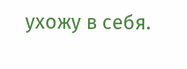ухожу в себя.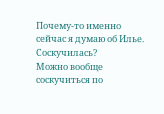Почему-то именно сейчас я думаю об Илье. Соскучилась?
Можно вообще соскучиться по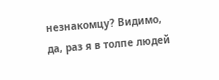незнакомцу? Видимо, да, раз я в толпе людей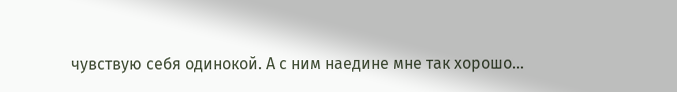чувствую себя одинокой. А с ним наедине мне так хорошо…